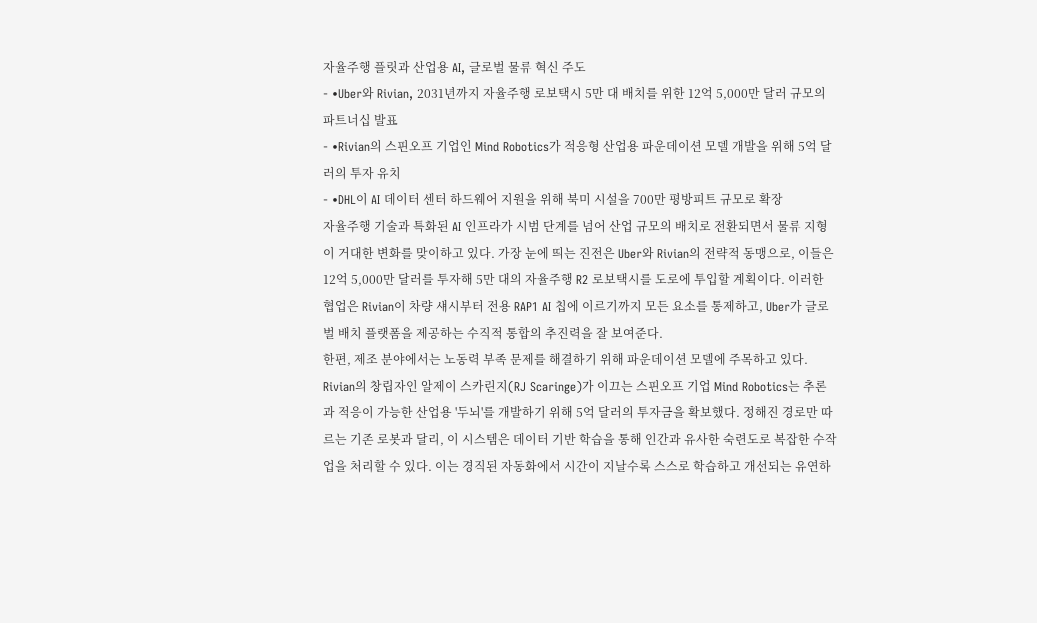자율주행 플릿과 산업용 AI, 글로벌 물류 혁신 주도
- •Uber와 Rivian, 2031년까지 자율주행 로보택시 5만 대 배치를 위한 12억 5,000만 달러 규모의 파트너십 발표
- •Rivian의 스핀오프 기업인 Mind Robotics가 적응형 산업용 파운데이션 모델 개발을 위해 5억 달러의 투자 유치
- •DHL이 AI 데이터 센터 하드웨어 지원을 위해 북미 시설을 700만 평방피트 규모로 확장
자율주행 기술과 특화된 AI 인프라가 시범 단계를 넘어 산업 규모의 배치로 전환되면서 물류 지형이 거대한 변화를 맞이하고 있다. 가장 눈에 띄는 진전은 Uber와 Rivian의 전략적 동맹으로, 이들은 12억 5,000만 달러를 투자해 5만 대의 자율주행 R2 로보택시를 도로에 투입할 계획이다. 이러한 협업은 Rivian이 차량 섀시부터 전용 RAP1 AI 칩에 이르기까지 모든 요소를 통제하고, Uber가 글로벌 배치 플랫폼을 제공하는 수직적 통합의 추진력을 잘 보여준다.
한편, 제조 분야에서는 노동력 부족 문제를 해결하기 위해 파운데이션 모델에 주목하고 있다. Rivian의 창립자인 알제이 스카린지(RJ Scaringe)가 이끄는 스핀오프 기업 Mind Robotics는 추론과 적응이 가능한 산업용 '두뇌'를 개발하기 위해 5억 달러의 투자금을 확보했다. 정해진 경로만 따르는 기존 로봇과 달리, 이 시스템은 데이터 기반 학습을 통해 인간과 유사한 숙련도로 복잡한 수작업을 처리할 수 있다. 이는 경직된 자동화에서 시간이 지날수록 스스로 학습하고 개선되는 유연하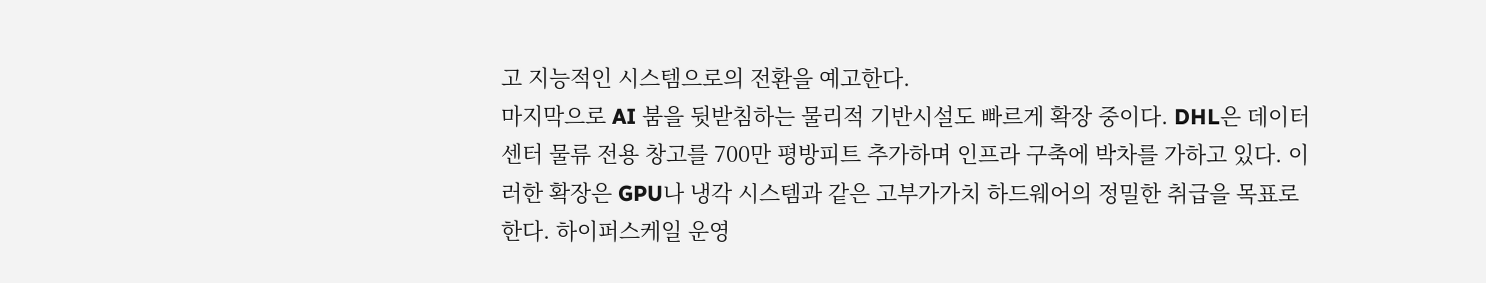고 지능적인 시스템으로의 전환을 예고한다.
마지막으로 AI 붐을 뒷받침하는 물리적 기반시설도 빠르게 확장 중이다. DHL은 데이터 센터 물류 전용 창고를 700만 평방피트 추가하며 인프라 구축에 박차를 가하고 있다. 이러한 확장은 GPU나 냉각 시스템과 같은 고부가가치 하드웨어의 정밀한 취급을 목표로 한다. 하이퍼스케일 운영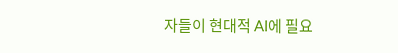자들이 현대적 AI에 필요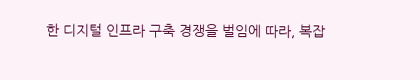한 디지털 인프라 구축 경쟁을 벌임에 따라, 복잡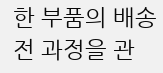한 부품의 배송 전 과정을 관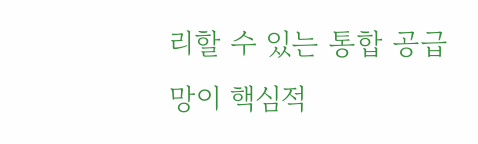리할 수 있는 통합 공급망이 핵심적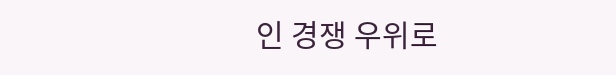인 경쟁 우위로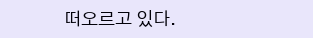떠오르고 있다.